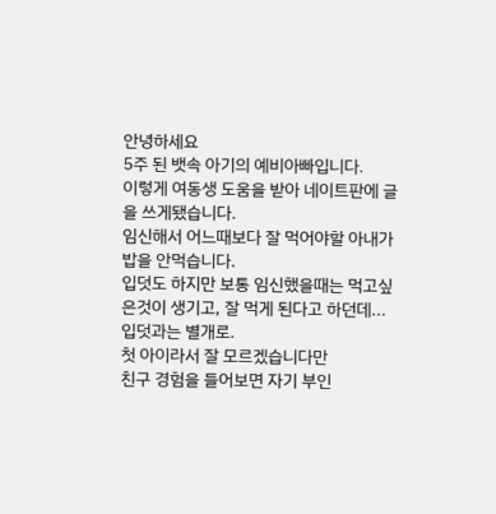안녕하세요
5주 된 뱃속 아기의 예비아빠입니다.
이렇게 여동생 도움을 받아 네이트판에 글을 쓰게됐습니다.
임신해서 어느때보다 잘 먹어야할 아내가 밥을 안먹습니다.
입덧도 하지만 보통 임신했을때는 먹고싶은것이 생기고, 잘 먹게 된다고 하던데...
입덧과는 별개로.
첫 아이라서 잘 모르겠습니다만
친구 경험을 들어보면 자기 부인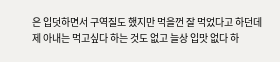은 입덧하면서 구역질도 했지만 먹을껀 잘 먹었다고 하던데
제 아내는 먹고싶다 하는 것도 없고 늘상 입맛 없다 하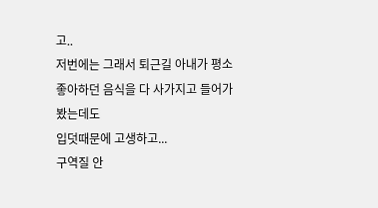고..
저번에는 그래서 퇴근길 아내가 평소 좋아하던 음식을 다 사가지고 들어가봤는데도
입덧때문에 고생하고...
구역질 안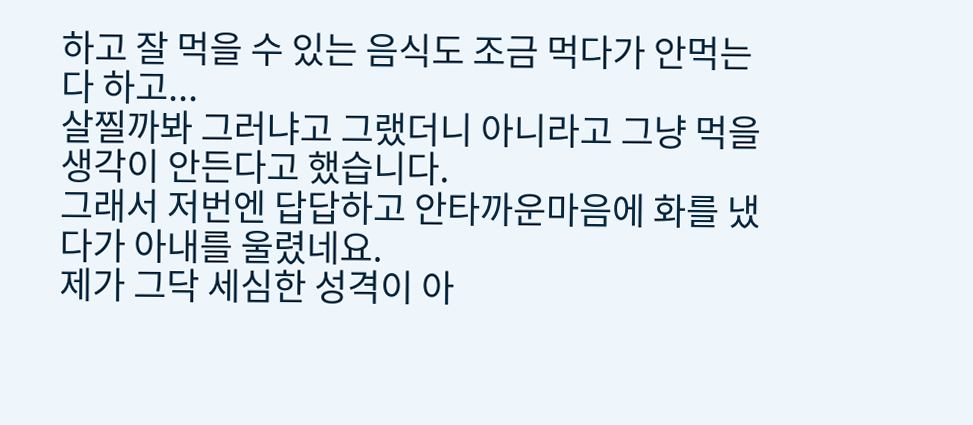하고 잘 먹을 수 있는 음식도 조금 먹다가 안먹는다 하고...
살찔까봐 그러냐고 그랬더니 아니라고 그냥 먹을 생각이 안든다고 했습니다.
그래서 저번엔 답답하고 안타까운마음에 화를 냈다가 아내를 울렸네요.
제가 그닥 세심한 성격이 아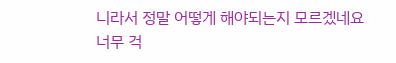니라서 정말 어떻게 해야되는지 모르겠네요
너무 걱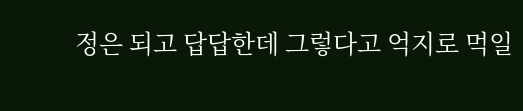정은 되고 답답한데 그렇다고 억지로 먹일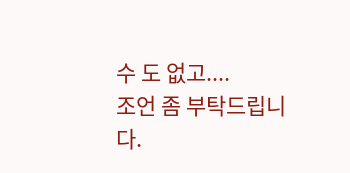수 도 없고....
조언 좀 부탁드립니다.